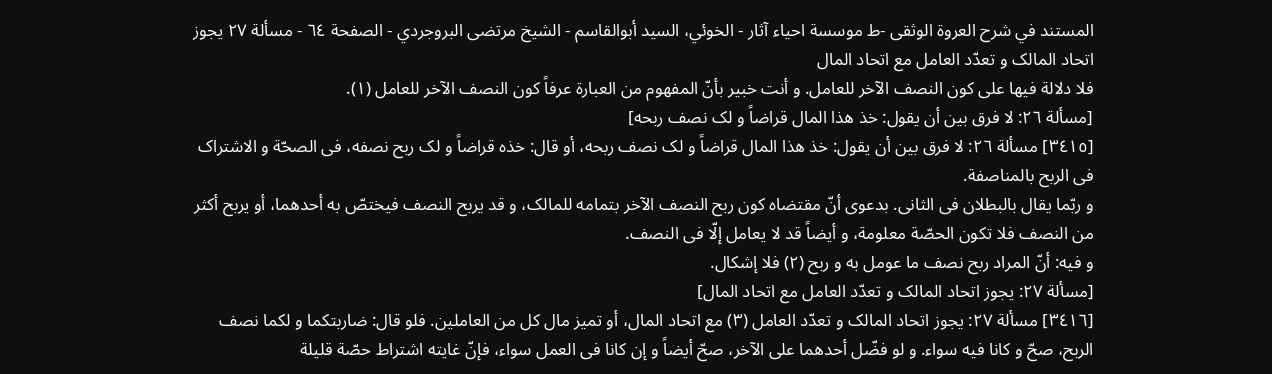المستند في شرح العروة الوثقى -ط موسسة احياء آثار - الخوئي، السيد أبوالقاسم - الشيخ مرتضى البروجردي - الصفحة ٦٤ - مسألة ٢٧ یجوز اتحاد المالک و تعدّد العامل مع اتحاد المال
فلا دلالة فیها علی کون النصف الآخر للعامل. و أنت خبیر بأنّ المفهوم من العبارة عرفاً کون النصف الآخر للعامل (١).
[مسألة ٢٦: لا فرق بین أن یقول: خذ هذا المال قراضاً و لک نصف ربحه]
[٣٤١٥] مسألة ٢٦: لا فرق بین أن یقول: خذ هذا المال قراضاً و لک نصف ربحه، أو قال: خذه قراضاً و لک ربح نصفه، فی الصحّة و الاشتراک فی الربح بالمناصفة.
و ربّما یقال بالبطلان فی الثانی. بدعوی أنّ مقتضاه کون ربح النصف الآخر بتمامه للمالک، و قد یربح النصف فیختصّ به أحدهما، أو یربح أکثر من النصف فلا تکون الحصّة معلومة، و أیضاً قد لا یعامل إلّا فی النصف.
و فیه: أنّ المراد ربح نصف ما عومل به و ربح (٢) فلا إشکال.
[مسألة ٢٧: یجوز اتحاد المالک و تعدّد العامل مع اتحاد المال]
[٣٤١٦] مسألة ٢٧: یجوز اتحاد المالک و تعدّد العامل (٣) مع اتحاد المال، أو تمیز مال کل من العاملین. فلو قال: ضاربتکما و لکما نصف الربح، صحّ و کانا فیه سواء. و لو فضّل أحدهما علی الآخر، صحّ أیضاً و إن کانا فی العمل سواء، فإنّ غایته اشتراط حصّة قلیلة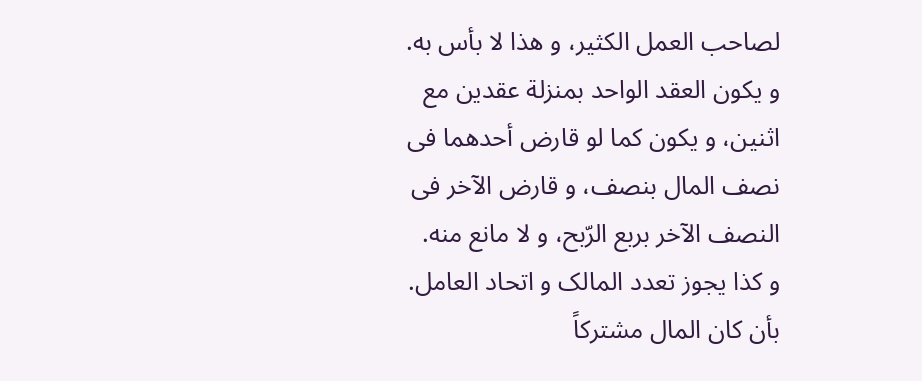لصاحب العمل الکثیر، و هذا لا بأس به. و یکون العقد الواحد بمنزلة عقدین مع اثنین، و یکون کما لو قارض أحدهما فی نصف المال بنصف، و قارض الآخر فی النصف الآخر بربع الرّبح، و لا مانع منه.
و کذا یجوز تعدد المالک و اتحاد العامل. بأن کان المال مشترکاً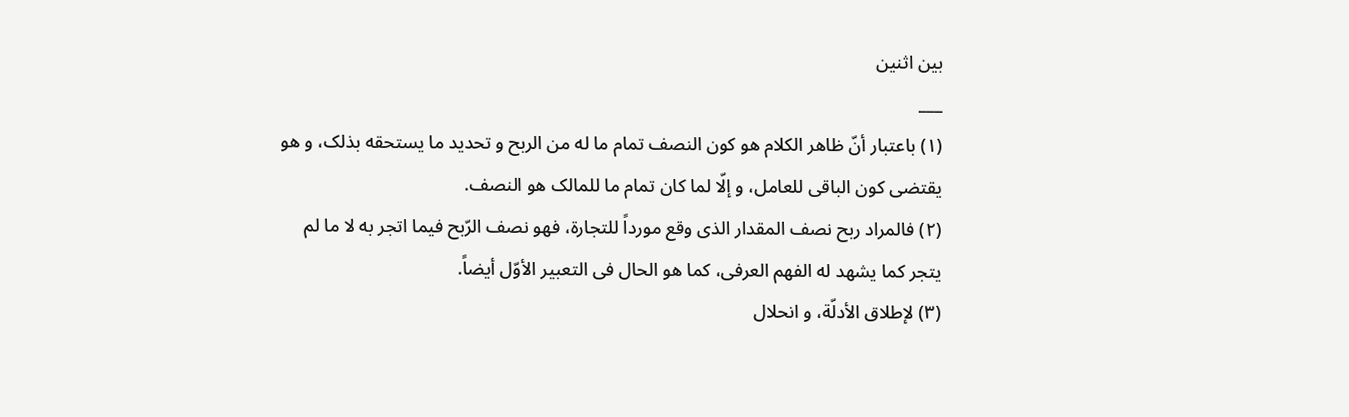بین اثنین
___
(١) باعتبار أنّ ظاهر الکلام هو کون النصف تمام ما له من الربح و تحدید ما یستحقه بذلک، و هو یقتضی کون الباقی للعامل، و إلّا لما کان تمام ما للمالک هو النصف.
(٢) فالمراد ربح نصف المقدار الذی وقع مورداً للتجارة، فهو نصف الرّبح فیما اتجر به لا ما لم یتجر کما یشهد له الفهم العرفی، کما هو الحال فی التعبیر الأوّل أیضاً.
(٣) لإطلاق الأدلّة، و انحلال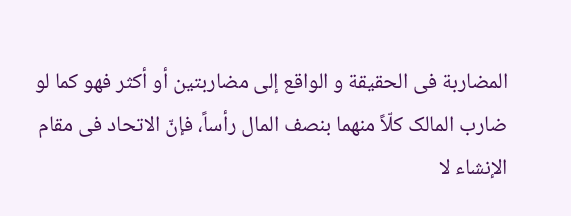المضاربة فی الحقیقة و الواقع إلی مضاربتین أو أکثر فهو کما لو ضارب المالک کلّاً منهما بنصف المال رأساً، فإنّ الاتحاد فی مقام الإنشاء لا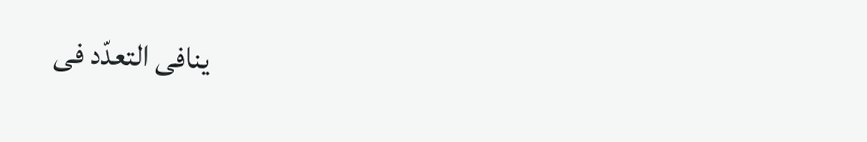ینافی التعدّد فی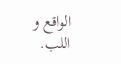الواقع و اللب.